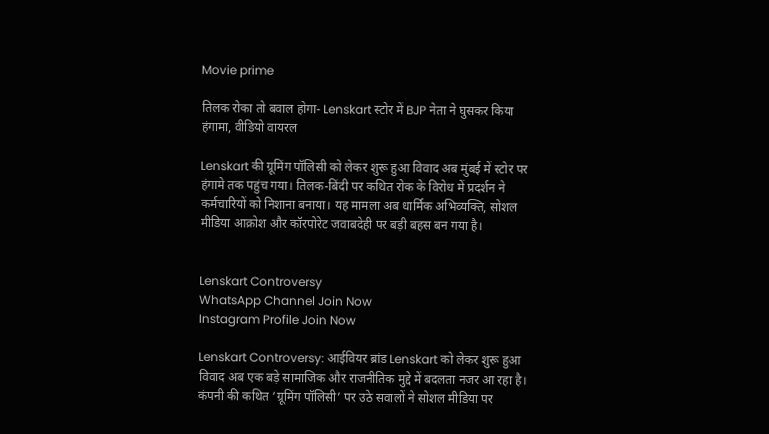Movie prime

तिलक रोका तो बवाल होगा- Lenskart स्टोर में BJP नेता ने घुसकर किया हंगामा, वीडियो वायरल

Lenskart की ग्रूमिंग पॉलिसी को लेकर शुरू हुआ विवाद अब मुंबई में स्टोर पर हंगामे तक पहुंच गया। तिलक-बिंदी पर कथित रोक के विरोध में प्रदर्शन ने कर्मचारियों को निशाना बनाया। यह मामला अब धार्मिक अभिव्यक्ति, सोशल मीडिया आक्रोश और कॉरपोरेट जवाबदेही पर बड़ी बहस बन गया है।


Lenskart Controversy
WhatsApp Channel Join Now
Instagram Profile Join Now

Lenskart Controversy: आईवियर ब्रांड Lenskart को लेकर शुरू हुआ विवाद अब एक बड़े सामाजिक और राजनीतिक मुद्दे में बदलता नजर आ रहा है। कंपनी की कथित ‘ग्रूमिंग पॉलिसी’ पर उठे सवालों ने सोशल मीडिया पर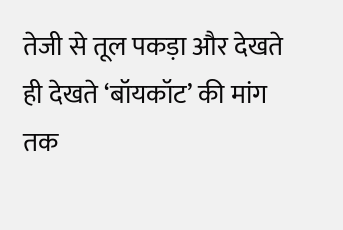तेजी से तूल पकड़ा और देखते ही देखते ‘बॉयकॉट’ की मांग तक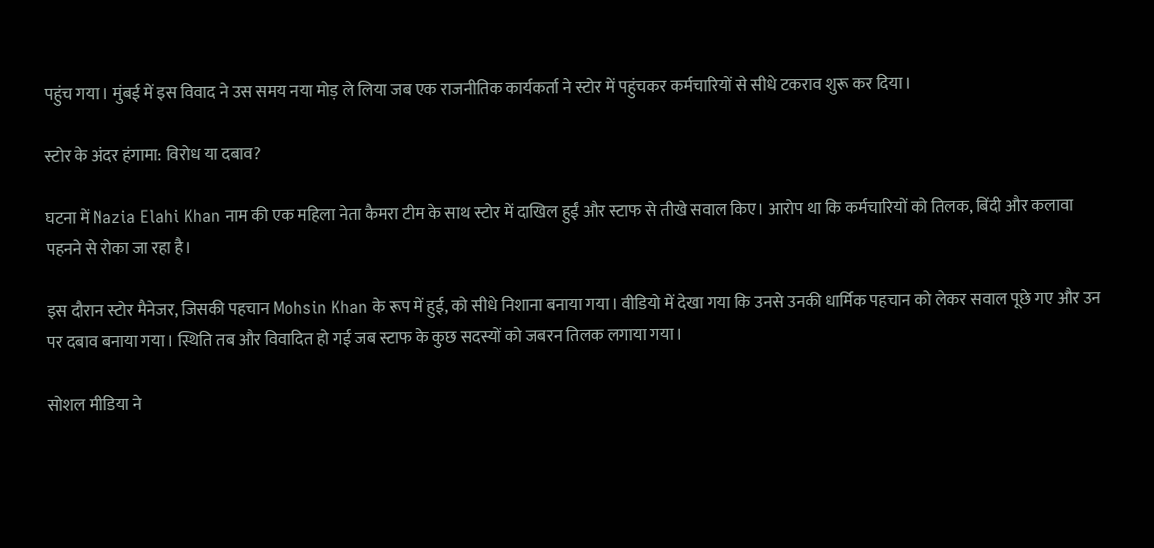पहुंच गया। मुंबई में इस विवाद ने उस समय नया मोड़ ले लिया जब एक राजनीतिक कार्यकर्ता ने स्टोर में पहुंचकर कर्मचारियों से सीधे टकराव शुरू कर दिया।

स्टोर के अंदर हंगामा: विरोध या दबाव?

घटना में Nazia Elahi Khan नाम की एक महिला नेता कैमरा टीम के साथ स्टोर में दाखिल हुईं और स्टाफ से तीखे सवाल किए। आरोप था कि कर्मचारियों को तिलक, बिंदी और कलावा पहनने से रोका जा रहा है।

इस दौरान स्टोर मैनेजर, जिसकी पहचान Mohsin Khan के रूप में हुई, को सीधे निशाना बनाया गया। वीडियो में देखा गया कि उनसे उनकी धार्मिक पहचान को लेकर सवाल पूछे गए और उन पर दबाव बनाया गया। स्थिति तब और विवादित हो गई जब स्टाफ के कुछ सदस्यों को जबरन तिलक लगाया गया।

सोशल मीडिया ने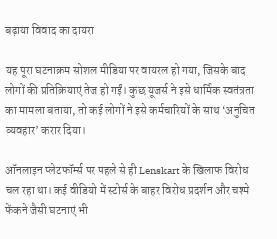बढ़ाया विवाद का दायरा

यह पूरा घटनाक्रम सोशल मीडिया पर वायरल हो गया, जिसके बाद लोगों की प्रतिक्रियाएं तेज हो गईं। कुछ यूजर्स ने इसे धार्मिक स्वतंत्रता का मामला बताया, तो कई लोगों ने इसे कर्मचारियों के साथ ‘अनुचित व्यवहार’ करार दिया।

ऑनलाइन प्लेटफॉर्म्स पर पहले से ही Lenskart के खिलाफ विरोध चल रहा था। कई वीडियो में स्टोर्स के बाहर विरोध प्रदर्शन और चश्मे फेंकने जैसी घटनाएं भी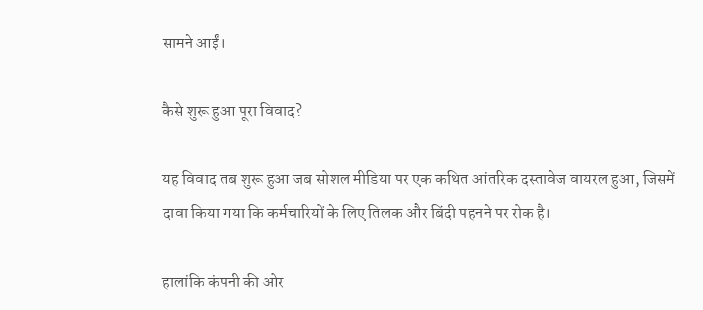सामने आईं।

कैसे शुरू हुआ पूरा विवाद?

यह विवाद तब शुरू हुआ जब सोशल मीडिया पर एक कथित आंतरिक दस्तावेज वायरल हुआ, जिसमें दावा किया गया कि कर्मचारियों के लिए तिलक और बिंदी पहनने पर रोक है।

हालांकि कंपनी की ओर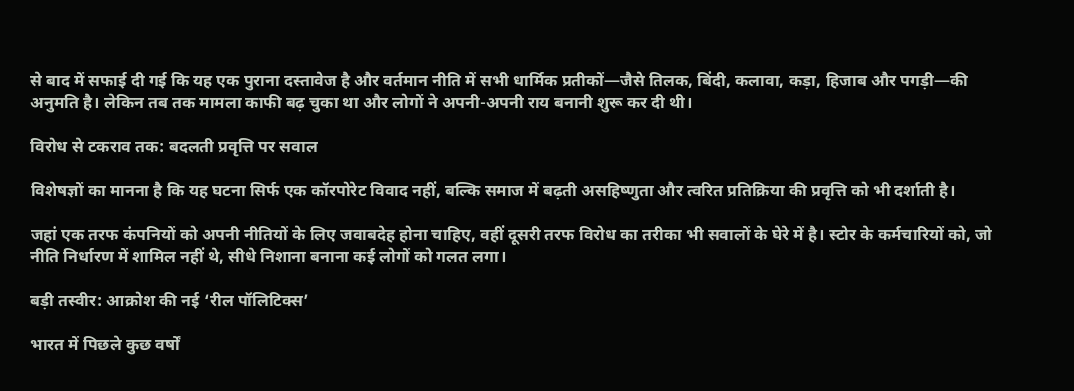से बाद में सफाई दी गई कि यह एक पुराना दस्तावेज है और वर्तमान नीति में सभी धार्मिक प्रतीकों—जैसे तिलक, बिंदी, कलावा, कड़ा, हिजाब और पगड़ी—की अनुमति है। लेकिन तब तक मामला काफी बढ़ चुका था और लोगों ने अपनी-अपनी राय बनानी शुरू कर दी थी।

विरोध से टकराव तक: बदलती प्रवृत्ति पर सवाल

विशेषज्ञों का मानना है कि यह घटना सिर्फ एक कॉरपोरेट विवाद नहीं, बल्कि समाज में बढ़ती असहिष्णुता और त्वरित प्रतिक्रिया की प्रवृत्ति को भी दर्शाती है।

जहां एक तरफ कंपनियों को अपनी नीतियों के लिए जवाबदेह होना चाहिए, वहीं दूसरी तरफ विरोध का तरीका भी सवालों के घेरे में है। स्टोर के कर्मचारियों को, जो नीति निर्धारण में शामिल नहीं थे, सीधे निशाना बनाना कई लोगों को गलत लगा।

बड़ी तस्वीर: आक्रोश की नई ‘रील पॉलिटिक्स’

भारत में पिछले कुछ वर्षों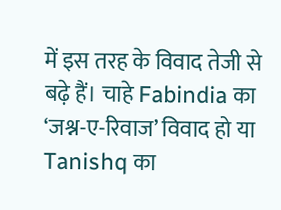में इस तरह के विवाद तेजी से बढ़े हैं। चाहे Fabindia का ‘जश्न-ए-रिवाज’ विवाद हो या Tanishq का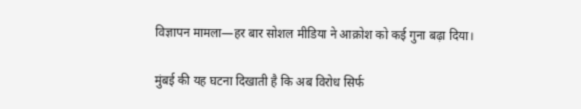विज्ञापन मामला—हर बार सोशल मीडिया ने आक्रोश को कई गुना बढ़ा दिया।

मुंबई की यह घटना दिखाती है कि अब विरोध सिर्फ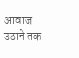आवाज उठाने तक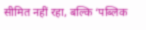सीमित नहीं रहा, बल्कि ‘पब्लिक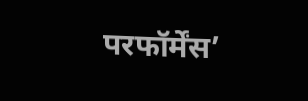परफॉर्मेंस’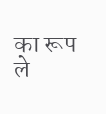का रूप ले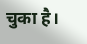चुका है।